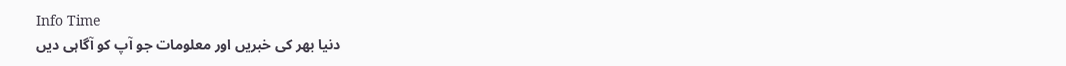Info Time
دنیا بھر کی خبریں اور معلومات جو آپ کو آگاہی دیں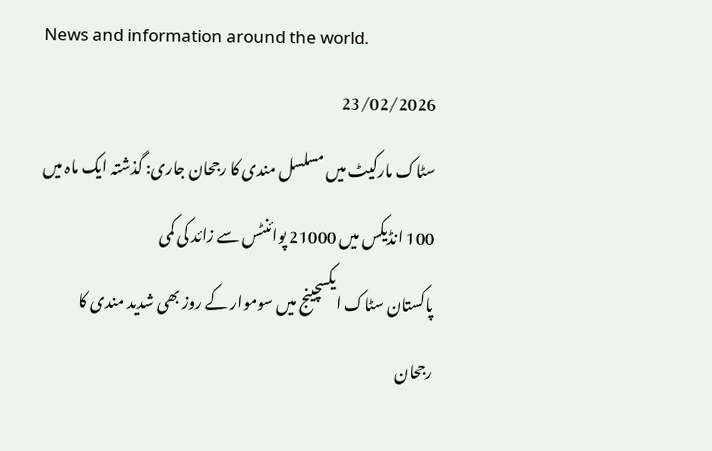News and information around the world.
23/02/2026
سٹاک مارکیٹ میں مسلسل مندی کا رجحان جاری: گذشتہ ایک ماہ میں 100 انڈیکس میں 21000 پوائنٹس سے زائد کی کمی
پاکستان سٹاک ایکسچینج میں سوموار کے روز بھی شدید مندی کا رجحان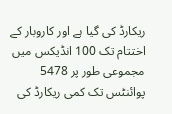ریکارڈ کی گیا ہے اور کاروبار کے اختتام تک 100 انڈیکس میں مجموعی طور پر 5478 پوائنٹس تک کمی ریکارڈ کی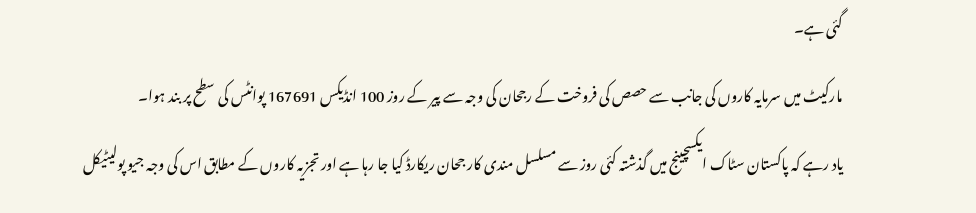گئی ہے۔
مارکیٹ میں سرمایہ کاروں کی جانب سے حصص کی فروخت کے رجحان کی وجہ سے پیر کے روز 100 انڈیکس 167691 پوانٹس کی سطح پر بند ہوا۔
یاد رہے کہ پاکستان سٹاک ایکسچینج میں گذشتہ کئی روز سے مسلسل مندی کار جحان ریکارڈ کیا جا رہا ہے اور تجزیہ کاروں کے مطابق اس کی وجہ جیو پولیٹیکل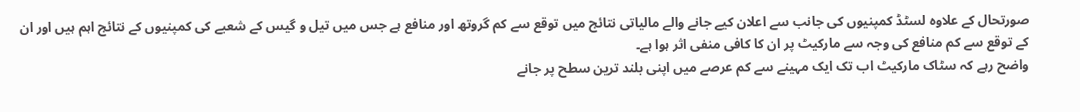صورتحال کے علاوہ لسٹڈ کمپنیوں کی جانب سے اعلان کیے جانے والے مالیاتی نتائج میں توقع سے کم گروتھ اور منافع ہے جس میں تیل و گیس کے شعبے کی کمپنیوں کے نتائج اہم ہیں اور ان کے توقع سے کم منافع کی وجہ سے مارکیٹ پر ان کا کافی منفی اثر ہوا ہے۔
واضح رہے کہ سٹاک مارکیٹ اب تک ایک مہینے سے کم عرصے میں اپنی بلند ترین سطح پر جانے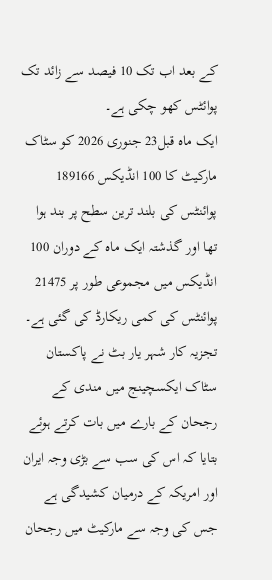کے بعد اب تک 10 فیصد سے زائد تک پوائٹس کھو چکی ہے۔
ایک ماہ قبل23 جنوری 2026 کو سٹاک مارکیٹ کا 100 انڈیکس 189166 پوائنٹس کی بلند ترین سطح پر بند ہوا تھا اور گذشتہ ایک ماہ کے دوران 100 انڈیکس میں مجموعی طور پر 21475 پوائنٹس کی کمی ریکارڈ کی گئی ہے۔
تجزیہ کار شہر یار بٹ نے پاکستان سٹاک ایکسچینج میں مندی کے رجحان کے بارے میں بات کرتے ہوئے بتایا کہ اس کی سب سے بڑی وجہ ایران اور امریکہ کے درمیان کشیدگی ہے جس کی وجہ سے مارکیٹ میں رجحان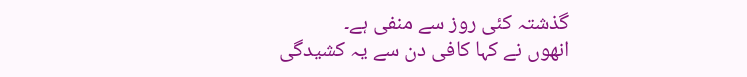گذشتہ کئی روز سے منفی ہے۔
انھوں نے کہا کافی دن سے یہ کشیدگی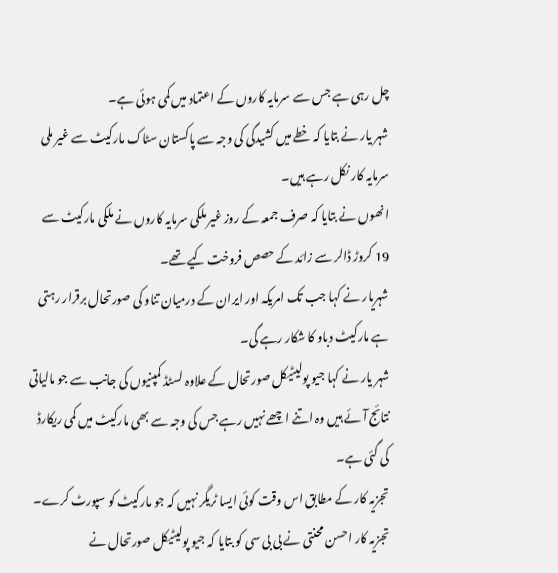چل رہی ہے جس سے سرمایہ کاروں کے اعتماد میں کمی ہوئی ہے۔
شہر یار نے بتایا کہ خطے میں کشیدگی کی وجہ سے پاکستان سٹاک مارکیٹ سے غیر ملی سرمایہ کار نکل رہے ہیں۔
انھوں نے بتایا کہ صرف جمعہ کے روز غیر ملکی سرمایہ کاروں نے ملکی مارکیٹ سے 19 کروڑ ڈالر سے زائد کے حصص فروخت کیے تھے۔
شہریار نے کہا جب تک امریکہ اور ایران کے درمیان تناو کی صورتحال برقرار رہتی ہے مارکیٹ دباو کا شکار رہے گی۔
شہر یار نے کہا جیو پولیٹیکل صورتحال کے علاوہ لسٹڈ کمپنیوں کی جانب سے جو مالیاتی نتائج آئے ہیں وہ اتنے اچھے نہیں رہے جس کی وجہ سے بھی مارکیٹ میں کمی ریکارڈ کی گئی ہے۔
تجزیہ کار کے مطابق اس وقت کوئی ایسا ٹریگر نہیں کہ جو مارکیٹ کو سپورٹ کرے۔
تجزیہ کار احسن محنتی نے بی بی سی کو بتایا کہ جیو پولیٹیکل صورتحال نے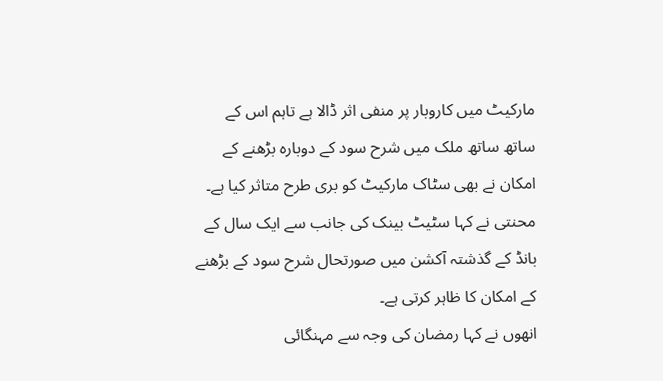مارکیٹ میں کاروبار پر منفی اثر ڈالا ہے تاہم اس کے ساتھ ساتھ ملک میں شرح سود کے دوبارہ بڑھنے کے امکان نے بھی سٹاک مارکیٹ کو بری طرح متاثر کیا ہے۔
محنتی نے کہا سٹیٹ بینک کی جانب سے ایک سال کے بانڈ کے گذشتہ آکشن میں صورتحال شرح سود کے بڑھنے کے امکان کا ظاہر کرتی ہے۔
انھوں نے کہا رمضان کی وجہ سے مہنگائی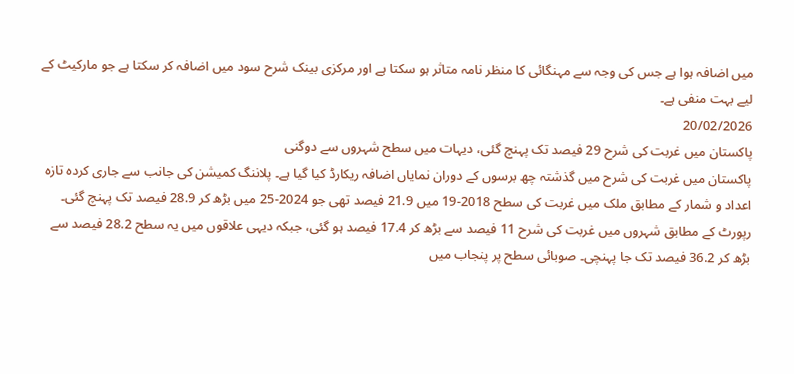میں اضافہ ہوا ہے جس کی وجہ سے مہنگائی کا منظر نامہ متاثر ہو سکتا ہے اور مرکزی بینک شرح سود میں اضافہ کر سکتا ہے جو مارکیٹ کے لیے بہت منفی ہے۔
20/02/2026
پاکستان میں غربت کی شرح 29 فیصد تک پہنچ گئی، دیہات میں سطح شہروں سے دوگنی
پاکستان میں غربت کی شرح میں گذشتہ چھ برسوں کے دوران نمایاں اضافہ ریکارڈ کیا گیا ہے۔ پلاننگ کمیشن کی جانب سے جاری کردہ تازہ اعداد و شمار کے مطابق ملک میں غربت کی سطح 2018-19 میں 21.9 فیصد تھی جو 2024-25 میں بڑھ کر 28.9 فیصد تک پہنچ گئی۔
رپورٹ کے مطابق شہروں میں غربت کی شرح 11 فیصد سے بڑھ کر 17.4 فیصد ہو گئی، جبکہ دیہی علاقوں میں یہ سطح 28.2 فیصد سے بڑھ کر 36.2 فیصد تک جا پہنچی۔ صوبائی سطح پر پنجاب میں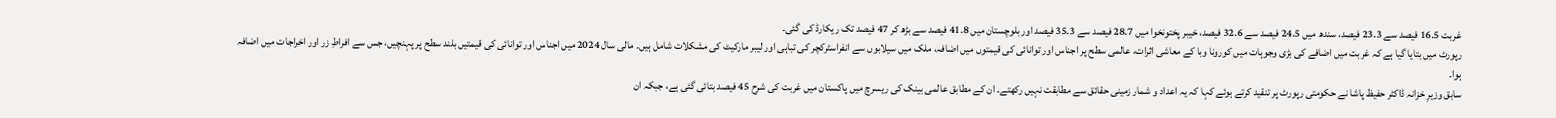غربت 16.5 فیصد سے 23.3 فیصد، سندھ میں 24.5 فیصد سے 32.6 فیصد، خیبر پختونخوا میں 28.7 فیصد سے 35.3 فیصد اور بلوچستان میں 41.8 فیصد سے بڑھ کر 47 فیصد تک ریکارڈ کی گئی۔
رپورٹ میں بتایا گیا ہے کہ غربت میں اضافے کی بڑی وجوہات میں کورونا وبا کے معاشی اثرات، عالمی سطح پر اجناس اور توانائی کی قیمتوں میں اضافہ، ملک میں سیلابوں سے انفراسٹرکچر کی تباہی اور لیبر مارکیٹ کی مشکلات شامل ہیں۔ مالی سال 2024 میں اجناس اور توانائی کی قیمتیں بلند سطح پر پہنچیں، جس سے افراطِ زر اور اخراجات میں اضافہ ہوا۔
سابق وزیرِ خزانہ ڈاکٹر حفیظ پاشا نے حکومتی رپورٹ پر تنقید کرتے ہوئے کہا کہ یہ اعداد و شمار زمینی حقائق سے مطابقت نہیں رکھتے۔ ان کے مطابق عالمی بینک کی ریسرچ میں پاکستان میں غربت کی شرح 45 فیصد بتائی گئی ہے، جبکہ ان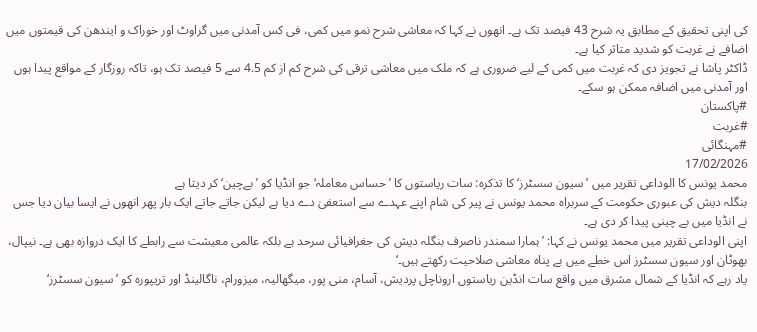کی اپنی تحقیق کے مطابق یہ شرح 43 فیصد تک ہے۔ انھوں نے کہا کہ معاشی شرح نمو میں کمی، فی کس آمدنی میں گراوٹ اور خوراک و ایندھن کی قیمتوں میں اضافے نے غربت کو شدید متاثر کیا ہے۔
ڈاکٹر پاشا نے تجویز دی کہ غربت میں کمی کے لیے ضروری ہے کہ ملک میں معاشی ترقی کی شرح کم از کم 4.5 سے 5 فیصد تک ہو، تاکہ روزگار کے مواقع پیدا ہوں اور آمدنی میں اضافہ ممکن ہو سکے۔
#پاکستان
#غربت
#مہنگائی
17/02/2026
محمد یونس کا الوداعی تقریر میں ’سیون سسٹرز‘ کا تذکرہ: سات ریاستوں کا ’حساس معاملہ‘ جو انڈیا کو ’بےچین‘ کر دیتا ہے
بنگلہ دیش کی عبوری حکومت کے سربراہ محمد یونس نے پیر کی شام اپنے عہدے سے استعفیٰ دے دیا ہے لیکن جاتے جاتے ایک بار پھر انھوں نے ایسا بیان دیا جس نے انڈیا میں بے چینی پیدا کر دی ہے۔
اپنی الوداعی تقریر میں محمد یونس نے کہا: ’ہمارا سمندر ناصرف بنگلہ دیش کی جغرافیائی سرحد ہے بلکہ عالمی معیشت سے رابطے کا ایک دروازہ بھی ہے۔ نیپال، بھوٹان اور سیون سسٹرز اس خطے میں بے پناہ معاشی صلاحیت رکھتے ہیں۔‘
یاد رہے کہ انڈیا کے شمال مشرق میں واقع سات انڈین ریاستوں اروناچل پردیش، آسام، منی پور، میگھالیہ، میزورام، ناگالینڈ اور تریپورہ کو ’سیون سسٹرز‘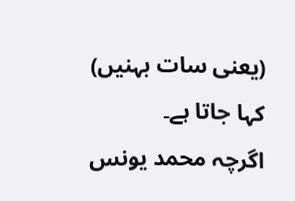(یعنی سات بہنیں) کہا جاتا ہے۔
اگرچہ محمد یونس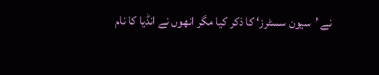نے ’سیون سسٹرز‘ کا ذکر کیا مگر انھوں نے انڈیا کا نام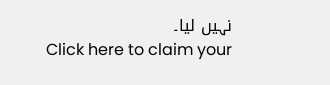نہیں لیا۔
Click here to claim your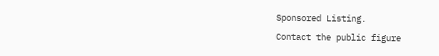Sponsored Listing.
Contact the public figure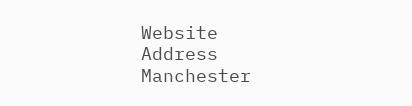Website
Address
Manchester